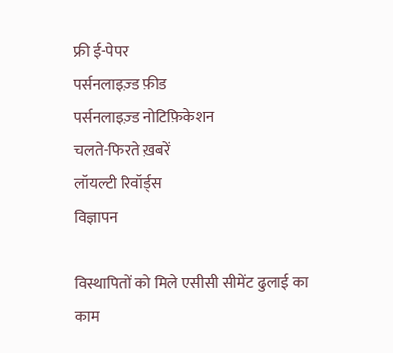फ्री ई-पेपर
पर्सनलाइज़्ड फ़ीड
पर्सनलाइज़्ड नोटिफ़िकेशन
चलते-फिरते ख़बरें
लॉयल्टी रिवॉर्ड्स
विज्ञापन

विस्थापितों को मिले एसीसी सीमेंट ढुलाई का काम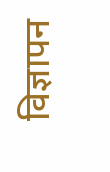विज्ञापन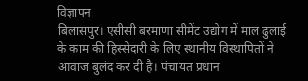विज्ञापन
बिलासपुर। एसीसी बरमाणा सीमेंट उद्योग में माल ढुलाई के काम की हिस्सेदारी के लिए स्थानीय विस्थापितों ने आवाज बुलंद कर दी है। पंचायत प्रधान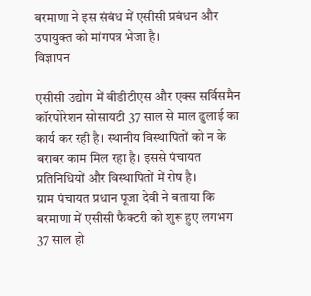बरमाणा ने इस संबंध में एसीसी प्रबंधन और उपायुक्त को मांगपत्र भेजा है।
विज्ञापन

एसीसी उद्योग में बीडीटीएस और एक्स सर्विसमैन कॉरपोरेशन सोसायटी 37 साल से माल ढुलाई का कार्य कर रही है। स्थानीय विस्थापितों को न के बराबर काम मिल रहा है। इससे पंचायत प्रतिनिधियों और विस्थापितों में रोष है।
ग्राम पंचायत प्रधान पूजा देवी ने बताया कि बरमाणा में एसीसी फैक्टरी को शुरू हुए लगभग 37 साल हो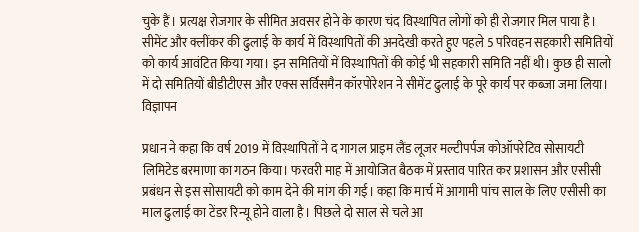चुके हैं। प्रत्यक्ष रोजगार के सीमित अवसर होने के कारण चंद विस्थापित लोगों को ही रोजगार मिल पाया है। सीमेंट और क्लींकर की ढुलाई के कार्य में विस्थापितों की अनदेखी करते हुए पहले 5 परिवहन सहकारी समितियों को कार्य आवंटित किया गया। इन समितियों में विस्थापितों की कोई भी सहकारी समिति नहीं थी। कुछ ही सालो में दो समितियों बीडीटीएस और एक्स सर्विसमैन कॉरपोरेशन ने सीमेंट ढुलाई के पूरे कार्य पर कब्जा जमा लिया।
विज्ञापन

प्रधान ने कहा कि वर्ष 2019 में विस्थापितों ने द गागल प्राइम लैंड लूजर मल्टीपर्पज कोऑपरेटिव सोसायटी लिमिटेड बरमाणा का गठन किया। फरवरी माह में आयोजित बैठक में प्रस्ताव पारित कर प्रशासन और एसीसी प्रबंधन से इस सोसायटी को काम देने की मांग की गई। कहा कि मार्च में आगामी पांच साल के लिए एसीसी का माल ढुलाई का टेंडर रिन्यू होने वाला है। पिछले दो साल से चले आ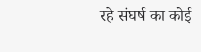रहे संघर्ष का कोई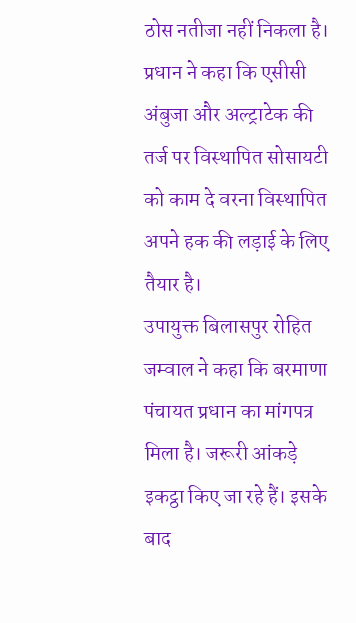ठोस नतीजा नहीं निकला है। प्रधान ने कहा कि एसीसी अंबुजा और अल्ट्राटेक की तर्ज पर विस्थापित सोसायटी को काम दे वरना विस्थापित अपने हक की लड़ाई के लिए तैयार है।
उपायुक्त बिलासपुर रोहित जम्वाल ने कहा कि बरमाणा पंचायत प्रधान का मांगपत्र मिला है। जरूरी आंकड़े इकट्ठा किए जा रहे हैं। इसके बाद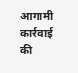आगामी कार्रवाई की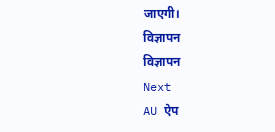जाएगी।
विज्ञापन
विज्ञापन
Next
AU ऐप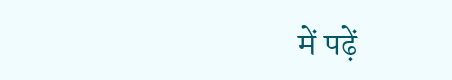में पढ़ें